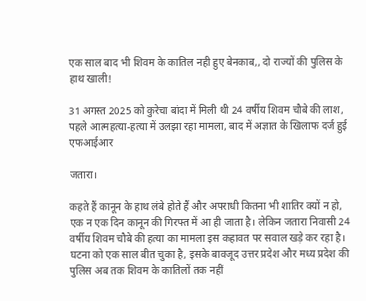एक साल बाद भी शिवम के कातिल नही हुए बेनकाब,, दो राज्यों की पुलिस के हाथ खाली!

31 अगस्त 2025 को कुरेचा बांदा में मिली थी 24 वर्षीय शिवम चौबे की लाश, पहले आत्महत्या-हत्या में उलझा रहा मामला, बाद में अज्ञात के खिलाफ दर्ज हुई एफआईआर

जतारा।

कहते हैं कानून के हाथ लंबे होते हैं और अपराधी कितना भी शातिर क्यों न हो, एक न एक दिन कानून की गिरफ्त में आ ही जाता है। लेकिन जतारा निवासी 24 वर्षीय शिवम चौबे की हत्या का मामला इस कहावत पर सवाल खड़े कर रहा है। घटना को एक साल बीत चुका है, इसके बावजूद उत्तर प्रदेश और मध्य प्रदेश की पुलिस अब तक शिवम के कातिलों तक नहीं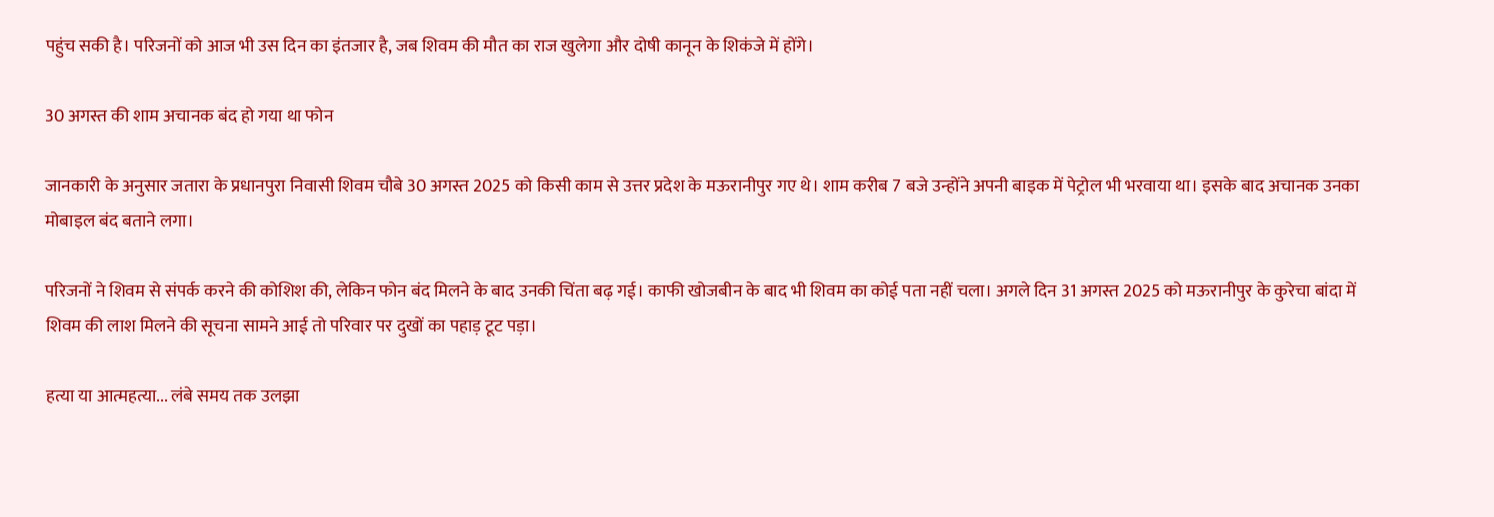पहुंच सकी है। परिजनों को आज भी उस दिन का इंतजार है, जब शिवम की मौत का राज खुलेगा और दोषी कानून के शिकंजे में होंगे।

30 अगस्त की शाम अचानक बंद हो गया था फोन

जानकारी के अनुसार जतारा के प्रधानपुरा निवासी शिवम चौबे 30 अगस्त 2025 को किसी काम से उत्तर प्रदेश के मऊरानीपुर गए थे। शाम करीब 7 बजे उन्होंने अपनी बाइक में पेट्रोल भी भरवाया था। इसके बाद अचानक उनका मोबाइल बंद बताने लगा।

परिजनों ने शिवम से संपर्क करने की कोशिश की, लेकिन फोन बंद मिलने के बाद उनकी चिंता बढ़ गई। काफी खोजबीन के बाद भी शिवम का कोई पता नहीं चला। अगले दिन 31 अगस्त 2025 को मऊरानीपुर के कुरेचा बांदा में शिवम की लाश मिलने की सूचना सामने आई तो परिवार पर दुखों का पहाड़ टूट पड़ा।

हत्या या आत्महत्या... लंबे समय तक उलझा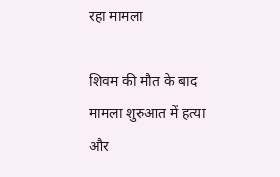रहा मामला

शिवम की मौत के बाद मामला शुरुआत में हत्या और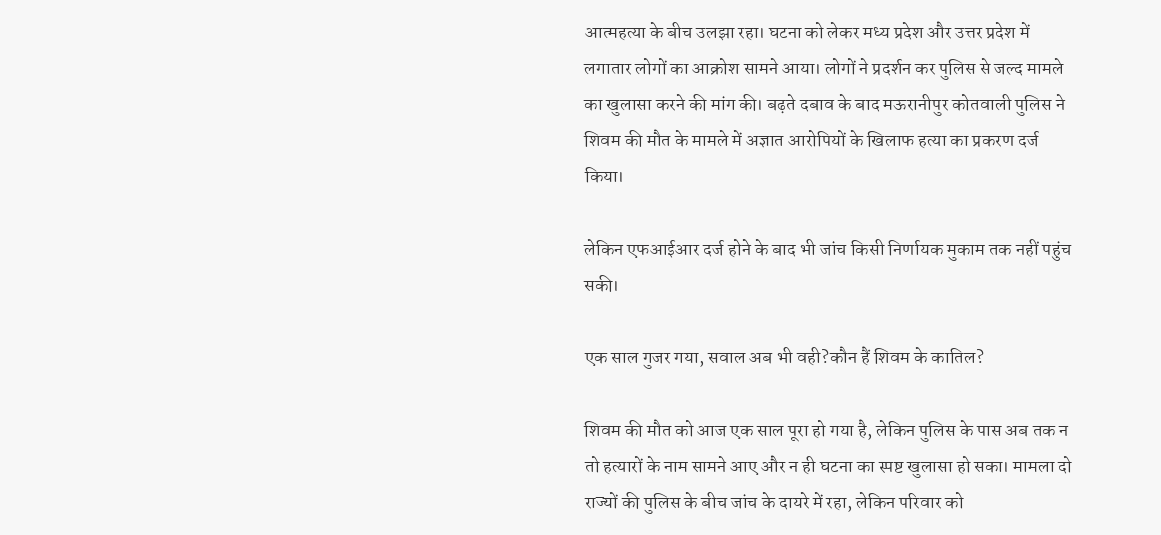आत्महत्या के बीच उलझा रहा। घटना को लेकर मध्य प्रदेश और उत्तर प्रदेश में लगातार लोगों का आक्रोश सामने आया। लोगों ने प्रदर्शन कर पुलिस से जल्द मामले का खुलासा करने की मांग की। बढ़ते दबाव के बाद मऊरानीपुर कोतवाली पुलिस ने शिवम की मौत के मामले में अज्ञात आरोपियों के खिलाफ हत्या का प्रकरण दर्ज किया।

लेकिन एफआईआर दर्ज होने के बाद भी जांच किसी निर्णायक मुकाम तक नहीं पहुंच सकी।

एक साल गुजर गया, सवाल अब भी वही?कौन हैं शिवम के कातिल?

शिवम की मौत को आज एक साल पूरा हो गया है, लेकिन पुलिस के पास अब तक न तो हत्यारों के नाम सामने आए और न ही घटना का स्पष्ट खुलासा हो सका। मामला दो राज्यों की पुलिस के बीच जांच के दायरे में रहा, लेकिन परिवार को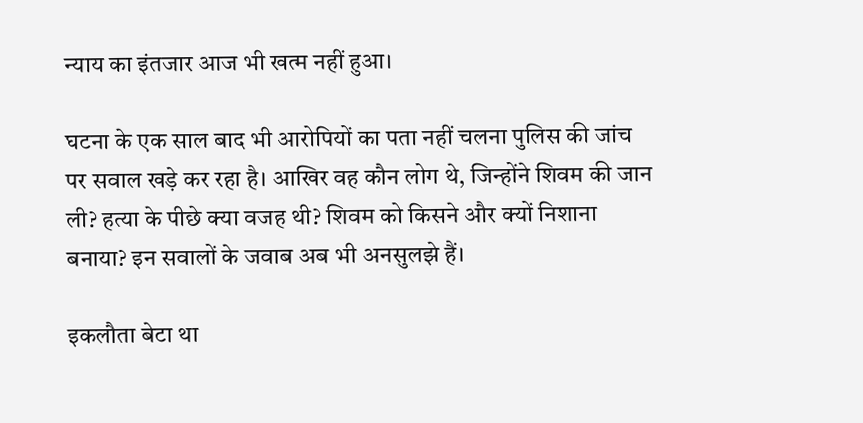न्याय का इंतजार आज भी खत्म नहीं हुआ।

घटना के एक साल बाद भी आरोपियों का पता नहीं चलना पुलिस की जांच पर सवाल खड़े कर रहा है। आखिर वह कौन लोग थे, जिन्होंने शिवम की जान ली? हत्या के पीछे क्या वजह थी? शिवम को किसने और क्यों निशाना बनाया? इन सवालों के जवाब अब भी अनसुलझे हैं।

इकलौता बेटा था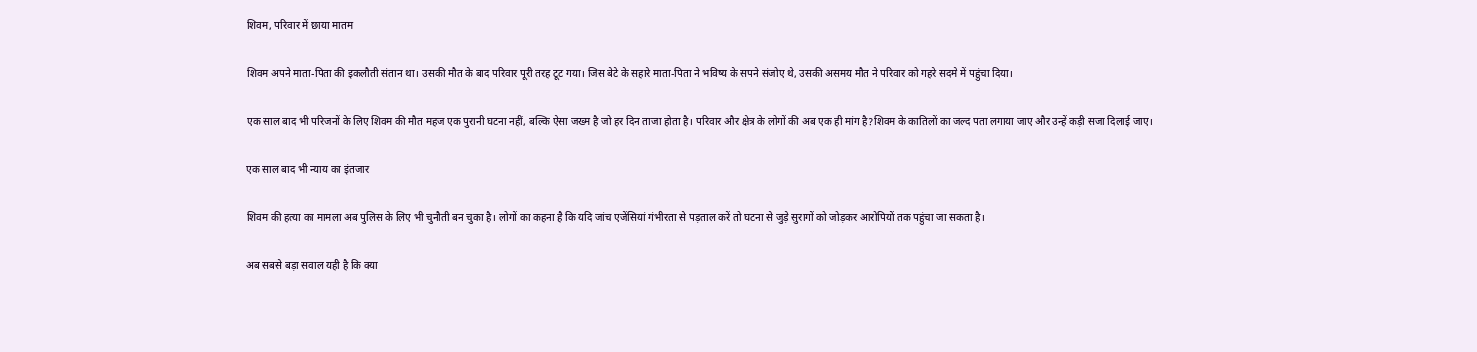शिवम, परिवार में छाया मातम

शिवम अपने माता-पिता की इकलौती संतान था। उसकी मौत के बाद परिवार पूरी तरह टूट गया। जिस बेटे के सहारे माता-पिता ने भविष्य के सपने संजोए थे, उसकी असमय मौत ने परिवार को गहरे सदमे में पहुंचा दिया।

एक साल बाद भी परिजनों के लिए शिवम की मौत महज एक पुरानी घटना नहीं, बल्कि ऐसा जख्म है जो हर दिन ताजा होता है। परिवार और क्षेत्र के लोगों की अब एक ही मांग है?शिवम के कातिलों का जल्द पता लगाया जाए और उन्हें कड़ी सजा दिलाई जाए।

एक साल बाद भी न्याय का इंतजार

शिवम की हत्या का मामला अब पुलिस के लिए भी चुनौती बन चुका है। लोगों का कहना है कि यदि जांच एजेंसियां गंभीरता से पड़ताल करें तो घटना से जुड़े सुरागों को जोड़कर आरोपियों तक पहुंचा जा सकता है।

अब सबसे बड़ा सवाल यही है कि क्या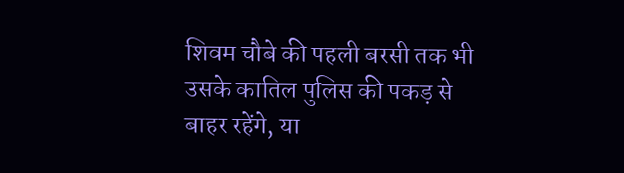शिवम चौबे की पहली बरसी तक भी उसके कातिल पुलिस की पकड़ से बाहर रहेंगे, या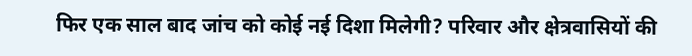फिर एक साल बाद जांच को कोई नई दिशा मिलेगी? परिवार और क्षेत्रवासियों की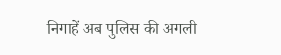निगाहें अब पुलिस की अगली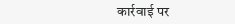कार्रवाई पर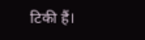टिकी हैं।